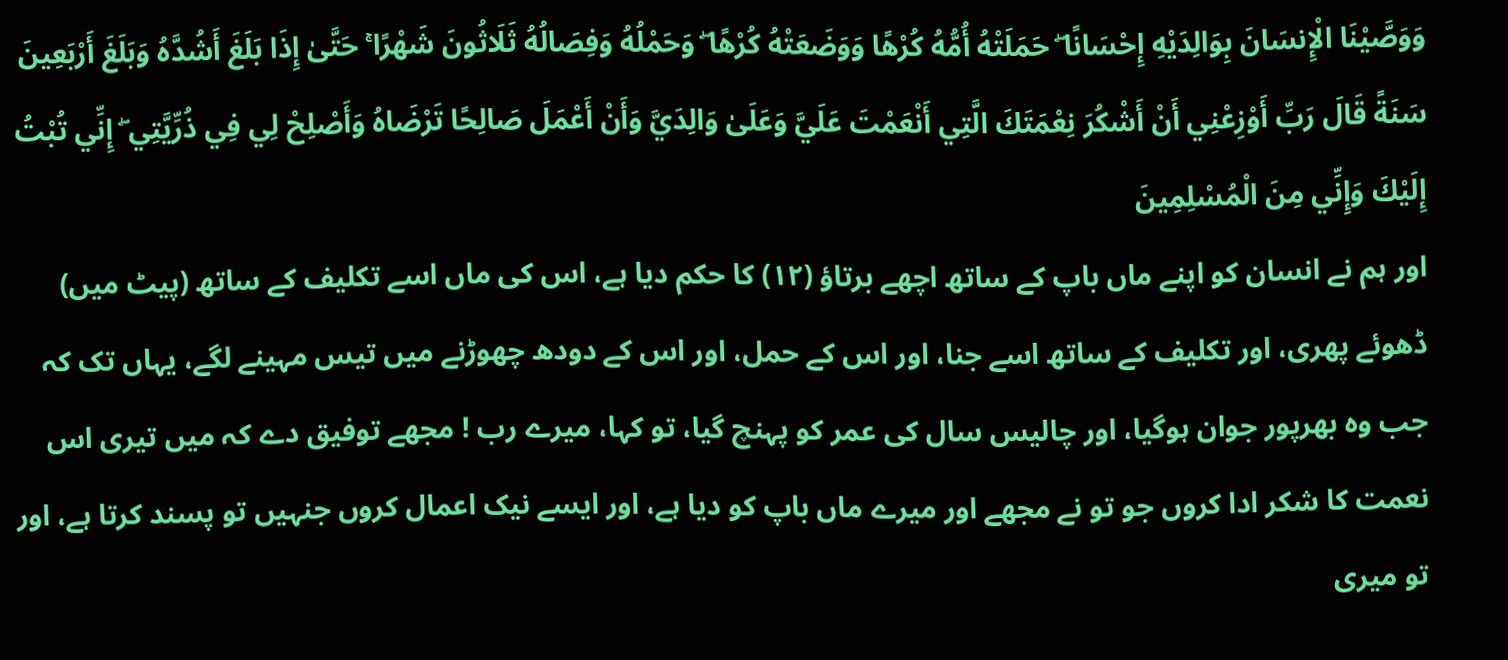وَوَصَّيْنَا الْإِنسَانَ بِوَالِدَيْهِ إِحْسَانًا ۖ حَمَلَتْهُ أُمُّهُ كُرْهًا وَوَضَعَتْهُ كُرْهًا ۖ وَحَمْلُهُ وَفِصَالُهُ ثَلَاثُونَ شَهْرًا ۚ حَتَّىٰ إِذَا بَلَغَ أَشُدَّهُ وَبَلَغَ أَرْبَعِينَ سَنَةً قَالَ رَبِّ أَوْزِعْنِي أَنْ أَشْكُرَ نِعْمَتَكَ الَّتِي أَنْعَمْتَ عَلَيَّ وَعَلَىٰ وَالِدَيَّ وَأَنْ أَعْمَلَ صَالِحًا تَرْضَاهُ وَأَصْلِحْ لِي فِي ذُرِّيَّتِي ۖ إِنِّي تُبْتُ إِلَيْكَ وَإِنِّي مِنَ الْمُسْلِمِينَ
اور ہم نے انسان کو اپنے ماں باپ کے ساتھ اچھے برتاؤ (١٢) کا حکم دیا ہے، اس کی ماں اسے تکلیف کے ساتھ (پیٹ میں) ڈھوئے پھری، اور تکلیف کے ساتھ اسے جنا، اور اس کے حمل، اور اس کے دودھ چھوڑنے میں تیس مہینے لگے، یہاں تک کہ جب وہ بھرپور جوان ہوگیا، اور چالیس سال کی عمر کو پہنچ گیا، تو کہا، میرے رب ! مجھے توفیق دے کہ میں تیری اس نعمت کا شکر ادا کروں جو تو نے مجھے اور میرے ماں باپ کو دیا ہے، اور ایسے نیک اعمال کروں جنہیں تو پسند کرتا ہے، اور تو میری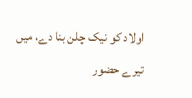اولاد کو نیک چلن بنا دے، میں تیرے حضور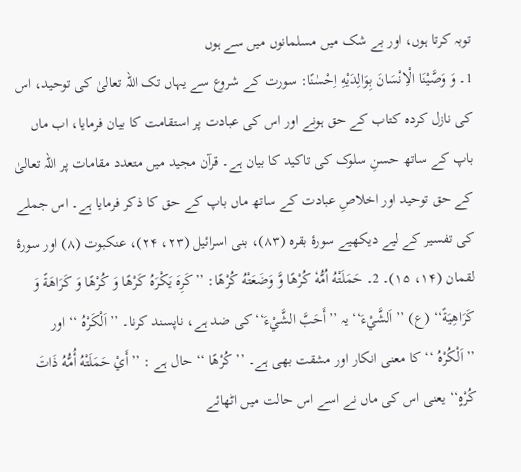توبہ کرتا ہوں، اور بے شک میں مسلمانوں میں سے ہوں
1۔ وَ وَصَّيْنَا الْاِنْسَانَ بِوَالِدَيْهِ اِحْسٰنًا: سورت کے شروع سے یہاں تک اللہ تعالیٰ کی توحید، اس کی نازل کردہ کتاب کے حق ہونے اور اس کی عبادت پر استقامت کا بیان فرمایا، اب ماں باپ کے ساتھ حسنِ سلوک کی تاکید کا بیان ہے۔ قرآن مجید میں متعدد مقامات پر اللہ تعالیٰ کے حق توحید اور اخلاصِ عبادت کے ساتھ ماں باپ کے حق کا ذکر فرمایا ہے۔ اس جملے کی تفسیر کے لیے دیکھیے سورۂ بقرہ (۸۳)، بنی اسرائیل (۲۳، ۲۴)، عنکبوت (۸) اور سورۂ لقمان (۱۴، ۱۵)۔ 2۔ حَمَلَتْهُ اُمُّهٗ كُرْهًا وَّ وَضَعَتْهُ كُرْهًا: ’’كَرِهَ يَكْرَهُ كَرْهًا وَ كُرْهًا وَ كَرَاهَةً وَ كَرَاهِيَةً‘‘ (ع) ’’ اَلشَّيْءَ‘‘ یہ ’’أَحَبَّ الشَّيْءَ‘‘ کی ضد ہے، ناپسند کرنا۔ ’’اَلْكَرْهُ ‘‘ اور ’’اَلْكُرْهُ ‘‘ کا معنی انکار اور مشقت بھی ہے۔ ’’ كُرْهًا ‘‘ حال ہے : ’’أَيْ حَمَلَتْهُ أُمُّهُ ذَاتَ كُرْهٍ‘‘ یعنی اس کی ماں نے اسے اس حالت میں اٹھائے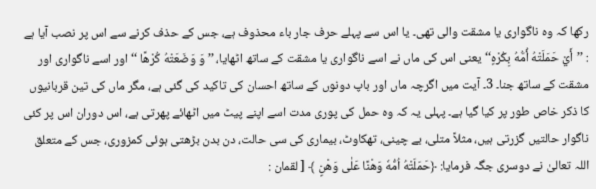رکھا کہ وہ ناگواری یا مشقت والی تھی۔ یا اس سے پہلے حرف جار باء محذوف ہے، جس کے حذف کرنے سے اس پر نصب آیا ہے : ’’أَيْ حَمَلَتْهُ أُمُّهُ بِكُرْهٍ‘‘ یعنی اس کی ماں نے اسے ناگواری یا مشقت کے ساتھ اٹھایا، ’’ وَ وَضَعَتْهُ كُرْهًا ‘‘ اور اسے ناگواری اور مشقت کے ساتھ جنا۔ 3۔ آیت میں اگرچہ ماں اور باپ دونوں کے ساتھ احسان کی تاکید کی گئی ہے، مگر ماں کی تین قربانیوں کا ذکر خاص طور پر کیا گیا ہے۔ پہلی یہ کہ وہ حمل کی پوری مدت اسے اپنے پیٹ میں اٹھائے پھرتی ہے، اس دوران اس پر کئی ناگوار حالتیں گزرتی ہیں، مثلاً متلی، بے چینی، تھکاوٹ، بیماری کی سی حالت، دن بدن بڑھتی ہوئی کمزوری، جس کے متعلق اللہ تعالیٰ نے دوسری جگہ فرمایا: ﴿حَمَلَتْهُ اُمُّهٗ وَهْنًا عَلٰى وَهْنٍ ﴾ [ لقمان :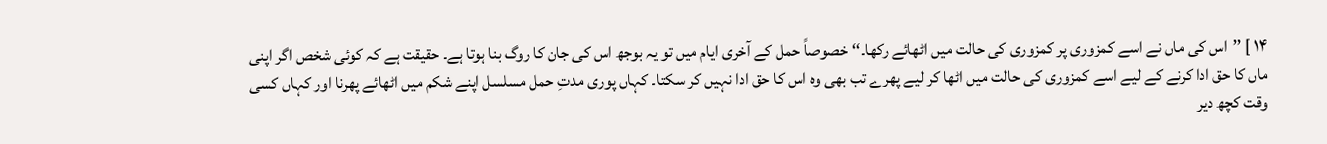۱۴ ] ’’اس کی ماں نے اسے کمزوری پر کمزوری کی حالت میں اٹھائے رکھا۔‘‘ خصوصاً حمل کے آخری ایام میں تو یہ بوجھ اس کی جان کا روگ بنا ہوتا ہے۔ حقیقت ہے کہ کوئی شخص اگر اپنی ماں کا حق ادا کرنے کے لیے اسے کمزوری کی حالت میں اٹھا کر لیے پھرے تب بھی وہ اس کا حق ادا نہیں کر سکتا۔ کہاں پوری مدتِ حمل مسلسل اپنے شکم میں اٹھائے پھرنا اور کہاں کسی وقت کچھ دیر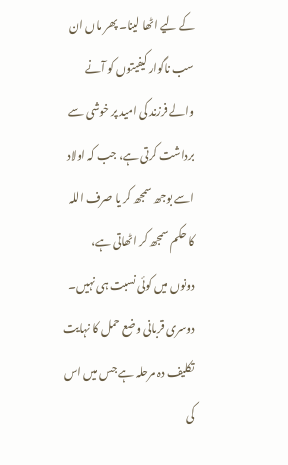کے لیے اٹھا لینا۔ پھر ماں ان سب ناگوار کیفیتوں کو آنے والے فرزند کی امید پر خوشی سے برداشت کرتی ہے، جب کہ اولاد اسے بوجھ سمجھ کر یا صرف اللہ کا حکم سمجھ کر اٹھاتی ہے، دونوں میں کوئی نسبت ہی نہیں۔ دوسری قربانی وضع حمل کا نہایت تکلیف دہ مرحلہ ہے جس میں اس کی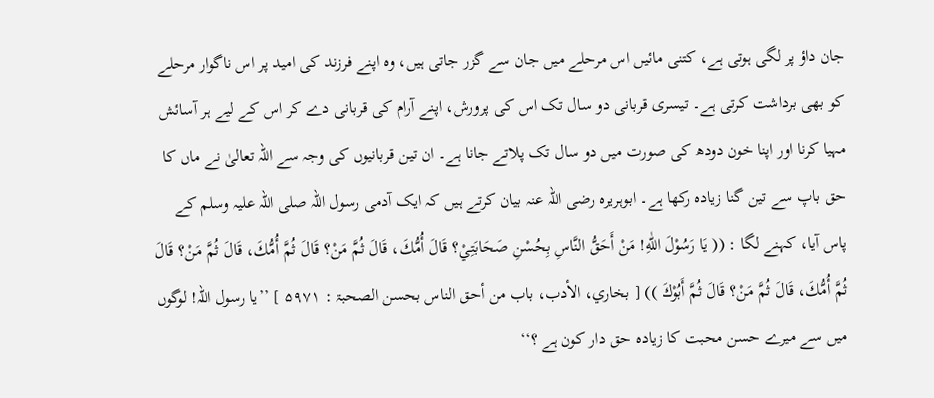جان داؤ پر لگی ہوتی ہے، کتنی مائیں اس مرحلے میں جان سے گزر جاتی ہیں، وہ اپنے فرزند کی امید پر اس ناگوار مرحلے کو بھی برداشت کرتی ہے۔ تیسری قربانی دو سال تک اس کی پرورش، اپنے آرام کی قربانی دے کر اس کے لیے ہر آسائش مہیا کرنا اور اپنا خون دودھ کی صورت میں دو سال تک پلاتے جانا ہے۔ ان تین قربانیوں کی وجہ سے اللہ تعالیٰ نے ماں کا حق باپ سے تین گنا زیادہ رکھا ہے۔ ابوہریرہ رضی اللہ عنہ بیان کرتے ہیں کہ ایک آدمی رسول اللہ صلی اللہ علیہ وسلم کے پاس آیا، کہنے لگا : (( يَا رَسُوْلَ اللّٰهِ! مَنْ أَحَقُّ النَّاسِ بِحُسْنِ صَحَابَتِيْ؟ قَالَ أُمُّكَ، قَالَ ثُمَّ مَنْ؟ قَالَ ثُمَّ أُمُّكَ، قَالَ ثُمَّ مَنْ؟ قَالَ ثُمَّ أُمُّكَ، قَالَ ثُمَّ مَنْ؟ قَالَ ثُمَّ أَبُوْكَ )) [ بخاري، الأدب، باب من أحق الناس بحسن الصحبۃ : ۵۹۷۱ ] ’’یا رسول اللہ! لوگوں میں سے میرے حسن محبت کا زیادہ حق دار کون ہے ؟‘‘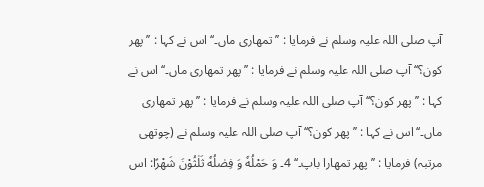آپ صلی اللہ علیہ وسلم نے فرمایا : ’’تمھاری ماں۔‘‘ اس نے کہا : ’’پھر کون؟‘‘ آپ صلی اللہ علیہ وسلم نے فرمایا : ’’پھر تمھاری ماں۔‘‘ اس نے کہا : ’’ پھر کون؟‘‘ آپ صلی اللہ علیہ وسلم نے فرمایا : ’’پھر تمھاری ماں۔‘‘ اس نے کہا : ’’پھر کون؟‘‘ آپ صلی اللہ علیہ وسلم نے (چوتھی مرتبہ) فرمایا : ’’ پھر تمھارا باپ۔‘‘ 4۔ وَ حَمْلُهٗ وَ فِصٰلُهٗ ثَلٰثُوْنَ شَهْرًا: اس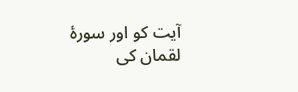آیت کو اور سورۂ لقمان کی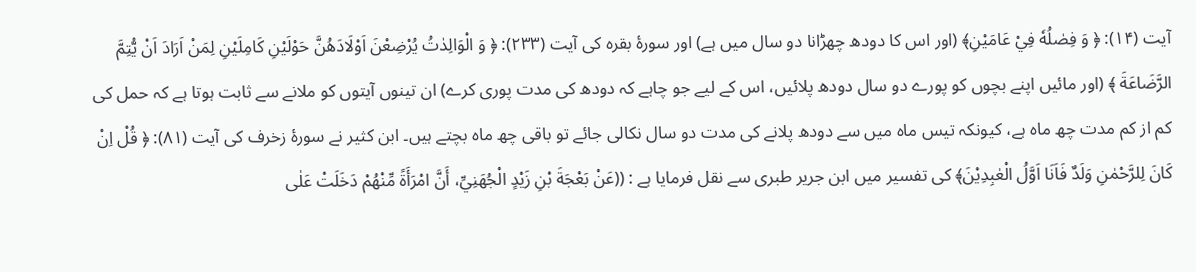آیت (۱۴): ﴿ وَ فِصٰلُهٗ فِيْ عَامَيْنِ﴾ (اور اس کا دودھ چھڑانا دو سال میں ہے) اور سورۂ بقرہ کی آیت (۲۳۳): ﴿ وَ الْوَالِدٰتُ يُرْضِعْنَ اَوْلَادَهُنَّ حَوْلَيْنِ كَامِلَيْنِ لِمَنْ اَرَادَ اَنْ يُّتِمَّ الرَّضَاعَةَ ﴾ (اور مائیں اپنے بچوں کو پورے دو سال دودھ پلائیں، اس کے لیے جو چاہے کہ دودھ کی مدت پوری کرے) ان تینوں آیتوں کو ملانے سے ثابت ہوتا ہے کہ حمل کی کم از کم مدت چھ ماہ ہے، کیونکہ تیس ماہ میں سے دودھ پلانے کی مدت دو سال نکالی جائے تو باقی چھ ماہ بچتے ہیں۔ ابن کثیر نے سورۂ زخرف کی آیت (۸۱): ﴿ قُلْ اِنْ كَانَ لِلرَّحْمٰنِ وَلَدٌ فَاَنَا اَوَّلُ الْعٰبِدِيْنَ﴾ کی تفسیر میں ابن جریر طبری سے نقل فرمایا ہے : ((عَنْ بَعْجَةَ بْنِ زَيْدٍ الْجُهَنِيِّ، أَنَّ امْرَأَةً مِّنْهُمْ دَخَلَتْ عَلٰی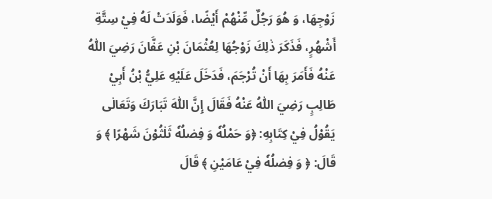زَوْجِهَا، وَ هُوَ رَجُلٌ مِّنْهُمْ أَيْضًا، فَوَلَدَتْ لَهُ فِيْ سِتَّةِ أَشْهُرٍ، فَذَكَرَ ذٰلِكَ زَوْجُهَا لِعُثْمَانَ بْنِ عَفَّانَ رَضِيَ اللّٰهُ عَنْهُ فَأَمَرَ بِهَا أَنْ تُرْجَمَ، فَدَخَلَ عَلَيْهِ عَلِيُّ بْنُ أَبِيْ طَالِبٍ رَضِيَ اللّٰهُ عَنْهُ فَقَالَ إِنَّ اللّٰهَ تَبَارَكَ وَتَعَالٰی يَقُوْلُ فِيْ كِتَابِهِ: ﴿وَ حَمْلُهٗ وَ فِصٰلُهٗ ثَلٰثُوْنَ شَهْرًا ﴾ وَ قَالَ: ﴿ وَ فِصٰلُهٗ فِيْ عَامَيْنِ ﴾ قَالَ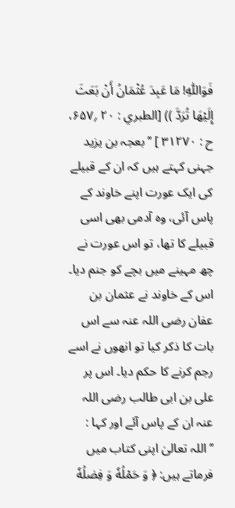فَوَاللّٰهِ! مَا عَبِدَ عُثْمَانُ أَنْ بَعَثَ إِلَيْهَا تُرَدَّ )) [الطبري : ۲۰ ؍۶۵۷، ح : ۳۱۲۷۰ ] ’’بعجہ بن یزید جہنی کہتے ہیں کہ ان کے قبیلے کی ایک عورت اپنے خاوند کے پاس آئی، وہ آدمی بھی اسی قبیلے کا تھا، تو اس عورت نے چھ مہینے میں بچے کو جنم دیا۔ اس کے خاوند نے عثمان بن عفان رضی اللہ عنہ سے اس بات کا ذکر کیا تو انھوں نے اسے رجم کرنے کا حکم دیا۔ اس پر علی بن ابی طالب رضی اللہ عنہ ان کے پاس آئے اور کہا : ’’اللہ تعالیٰ اپنی کتاب میں فرماتے ہیں: ﴿ وَ حَمْلُهٗ وَ فِصٰلُهٗ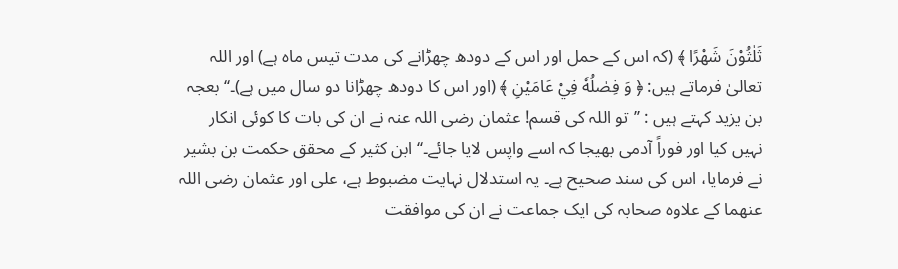ثَلٰثُوْنَ شَهْرًا ﴾ (کہ اس کے حمل اور اس کے دودھ چھڑانے کی مدت تیس ماہ ہے) اور اللہ تعالیٰ فرماتے ہیں: ﴿ وَ فِصٰلُهٗ فِيْ عَامَيْنِ ﴾ (اور اس کا دودھ چھڑانا دو سال میں ہے)۔‘‘ بعجہ بن یزید کہتے ہیں : ’’تو اللہ کی قسم! عثمان رضی اللہ عنہ نے ان کی بات کا کوئی انکار نہیں کیا اور فوراً آدمی بھیجا کہ اسے واپس لایا جائے۔‘‘ ابن کثیر کے محقق حکمت بن بشیر نے فرمایا، اس کی سند صحیح ہے۔ یہ استدلال نہایت مضبوط ہے، علی اور عثمان رضی اللہ عنھما کے علاوہ صحابہ کی ایک جماعت نے ان کی موافقت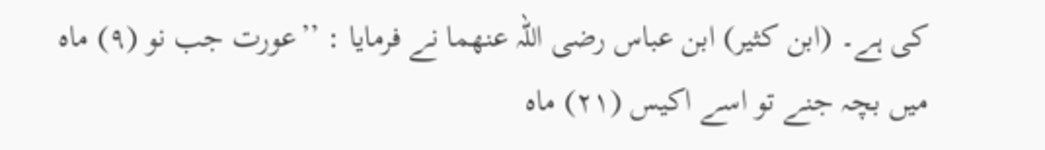کی ہے۔ (ابن کثیر) ابن عباس رضی اللہ عنھما نے فرمایا : ’’عورت جب نو (۹) ماہ میں بچہ جنے تو اسے اکیس (۲۱) ماہ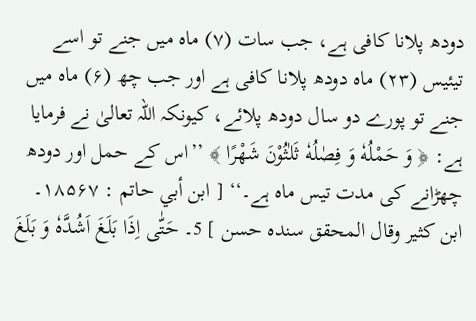دودھ پلانا کافی ہے، جب سات (۷) ماہ میں جنے تو اسے تیئیس (۲۳) ماہ دودھ پلانا کافی ہے اور جب چھ (۶) ماہ میں جنے تو پورے دو سال دودھ پلائے، کیونکہ اللہ تعالیٰ نے فرمایا ہے: ﴿ وَ حَمْلُهٗ وَ فِصٰلُهٗ ثَلٰثُوْنَ شَهْرًا ﴾ ’’اس کے حمل اور دودھ چھڑانے کی مدت تیس ماہ ہے۔‘‘ [ ابن أبي حاتم : ۱۸۵۶۷۔ ابن کثیر وقال المحقق سندہ حسن ] 5۔ حَتّٰى اِذَا بَلَغَ اَشُدَّهٗ وَ بَلَغَ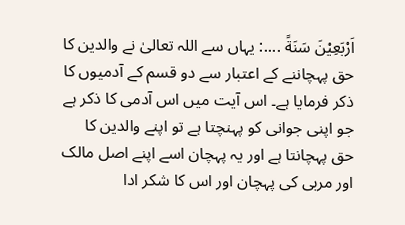اَرْبَعِيْنَ سَنَةً ....: یہاں سے اللہ تعالیٰ نے والدین کا حق پہچاننے کے اعتبار سے دو قسم کے آدمیوں کا ذکر فرمایا ہے۔ اس آیت میں اس آدمی کا ذکر ہے جو اپنی جوانی کو پہنچتا ہے تو اپنے والدین کا حق پہچانتا ہے اور یہ پہچان اسے اپنے اصل مالک اور مربی کی پہچان اور اس کا شکر ادا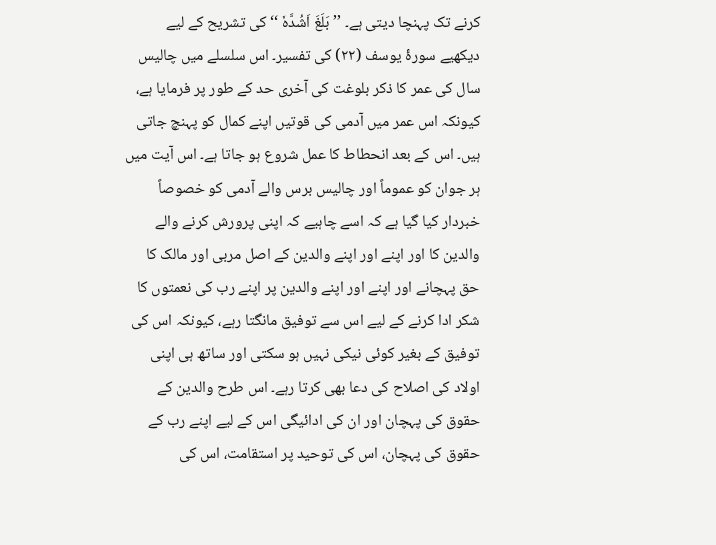کرنے تک پہنچا دیتی ہے۔ ’’ بَلَغَ اَشُدَّهٗ ‘‘ کی تشریح کے لیے دیکھیے سورۂ یوسف (۲۲) کی تفسیر۔ اس سلسلے میں چالیس سال کی عمر کا ذکر بلوغت کی آخری حد کے طور پر فرمایا ہے، کیونکہ اس عمر میں آدمی کی قوتیں اپنے کمال کو پہنچ جاتی ہیں۔ اس کے بعد انحطاط کا عمل شروع ہو جاتا ہے۔ اس آیت میں ہر جوان کو عموماً اور چالیس برس والے آدمی کو خصوصاً خبردار کیا گیا ہے کہ اسے چاہیے کہ اپنی پرورش کرنے والے والدین کا اور اپنے اور اپنے والدین کے اصل مربی اور مالک کا حق پہچانے اور اپنے اور اپنے والدین پر اپنے رب کی نعمتوں کا شکر ادا کرنے کے لیے اس سے توفیق مانگتا رہے، کیونکہ اس کی توفیق کے بغیر کوئی نیکی نہیں ہو سکتی اور ساتھ ہی اپنی اولاد کی اصلاح کی دعا بھی کرتا رہے۔ اس طرح والدین کے حقوق کی پہچان اور ان کی ادائیگی اس کے لیے اپنے رب کے حقوق کی پہچان، اس کی توحید پر استقامت، اس کی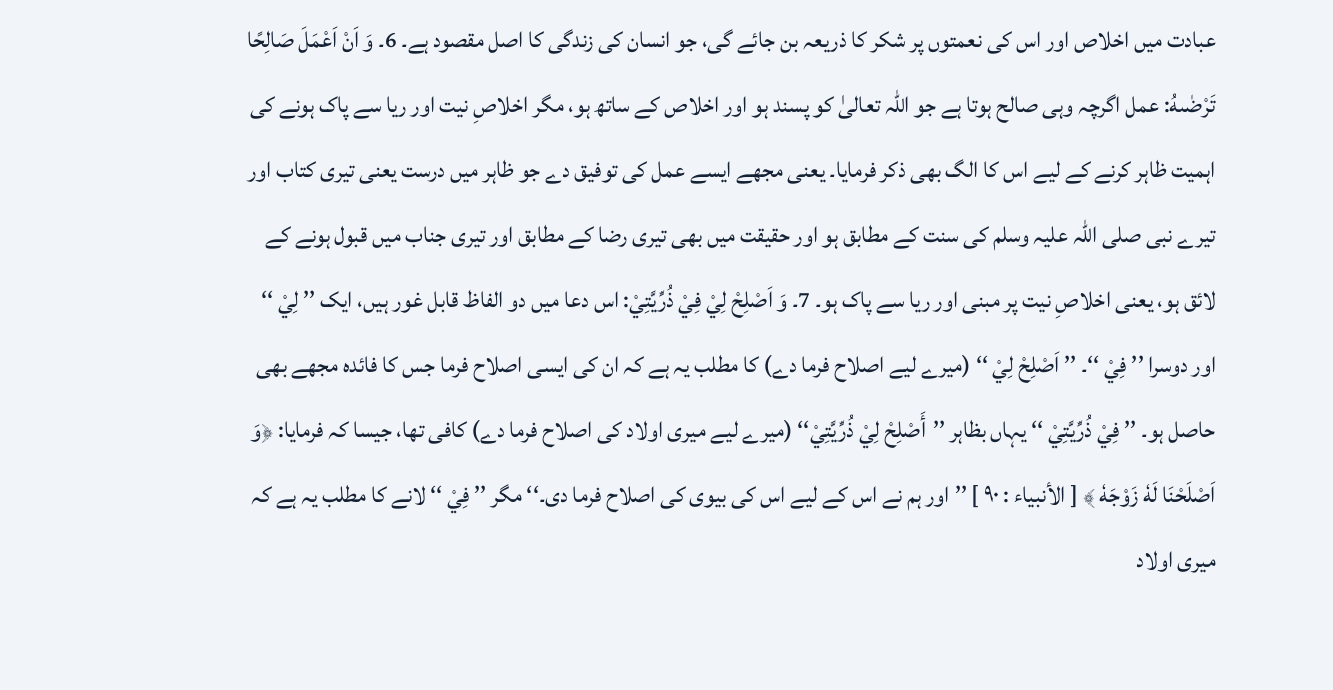عبادت میں اخلاص اور اس کی نعمتوں پر شکر کا ذریعہ بن جائے گی، جو انسان کی زندگی کا اصل مقصود ہے۔ 6۔ وَ اَنْ اَعْمَلَ صَالِحًا تَرْضٰىهُ: عمل اگرچہ وہی صالح ہوتا ہے جو اللہ تعالیٰ کو پسند ہو اور اخلاص کے ساتھ ہو، مگر اخلاصِ نیت اور ریا سے پاک ہونے کی اہمیت ظاہر کرنے کے لیے اس کا الگ بھی ذکر فرمایا۔ یعنی مجھے ایسے عمل کی توفیق دے جو ظاہر میں درست یعنی تیری کتاب اور تیرے نبی صلی اللہ علیہ وسلم کی سنت کے مطابق ہو اور حقیقت میں بھی تیری رضا کے مطابق اور تیری جناب میں قبول ہونے کے لائق ہو، یعنی اخلاصِ نیت پر مبنی اور ریا سے پاک ہو۔ 7۔ وَ اَصْلِحْ لِيْ فِيْ ذُرِّيَّتِيْ: اس دعا میں دو الفاظ قابل غور ہیں، ایک ’’ لِيْ ‘‘ اور دوسرا ’’ فِيْ ‘‘۔ ’’ اَصْلِحْ لِيْ ‘‘ (میرے لیے اصلاح فرما دے) کا مطلب یہ ہے کہ ان کی ایسی اصلاح فرما جس کا فائدہ مجھے بھی حاصل ہو۔ ’’ فِيْ ذُرِّيَّتِيْ ‘‘ یہاں بظاہر ’’أَصْلِحْ لِيْ ذُرِّيَّتِيْ‘‘ (میرے لیے میری اولاد کی اصلاح فرما دے) کافی تھا، جیسا کہ فرمایا: ﴿وَ اَصْلَحْنَا لَهٗ زَوْجَهٗ ﴾ [ الأنبیاء : ۹۰ ] ’’اور ہم نے اس کے لیے اس کی بیوی کی اصلاح فرما دی۔‘‘ مگر ’’ فِيْ ‘‘ لانے کا مطلب یہ ہے کہ میری اولاد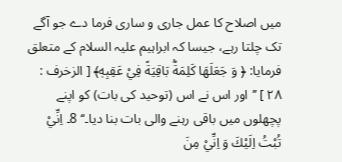میں اصلاح کا عمل جاری و ساری فرما دے جو آگے تک چلتا رہے، جیسا کہ ابراہیم علیہ السلام کے متعلق فرمایا: ﴿ وَ جَعَلَهَا كَلِمَةًۢ بَاقِيَةً فِيْ عَقِبِهٖ﴾ [ الزخرف : ۲۸ ] ’’اور اس نے اس (توحید کی بات) کو اپنے پچھلوں میں باقی رہنے والی بات بنا دیا۔‘‘ 8۔ اِنِّيْ تُبْتُ اِلَيْكَ وَ اِنِّيْ مِنَ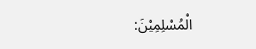الْمُسْلِمِيْنَ: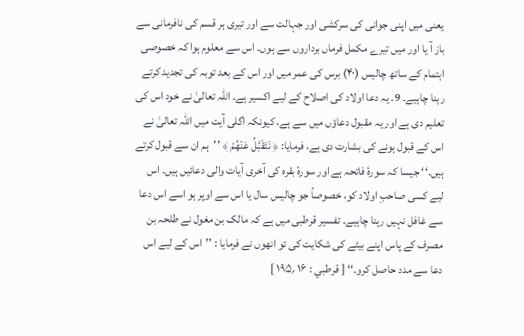یعنی میں اپنی جوانی کی سرکشی اور جہالت سے اور تیری ہر قسم کی نافرمانی سے باز آ یا اور میں تیرے مکمل فرماں برداروں سے ہوں۔ اس سے معلوم ہوا کہ خصوصی اہتمام کے ساتھ چالیس (۴۰) برس کی عمر میں اور اس کے بعد توبہ کی تجدید کرتے رہنا چاہیے۔ 9۔ یہ دعا اولاد کی اصلاح کے لیے اکسیر ہے۔ اللہ تعالیٰ نے خود اس کی تعلیم دی ہے اور یہ مقبول دعاؤں میں سے ہے، کیونکہ اگلی آیت میں اللہ تعالیٰ نے اس کے قبول ہونے کی بشارت دی ہے، فرمایا: ﴿ نَتَقَبَّلُ عَنْهُمْ ﴾ ’’ہم ان سے قبول کرتے ہیں۔‘‘ جیسا کہ سورۂ فاتحہ ہے اور سورۂ بقرہ کی آخری آیات والی دعائیں ہیں۔ اس لیے کسی صاحبِ اولاد کو، خصوصاً جو چالیس سال یا اس سے اوپر ہو اسے اس دعا سے غافل نہیں رہنا چاہیے۔ تفسیر قرطبی میں ہے کہ مالک بن مغول نے طلحہ بن مصرف کے پاس اپنے بیٹے کی شکایت کی تو انھوں نے فرمایا : ’’اس کے لیے اس دعا سے مدد حاصل کرو۔‘‘ [ قرطبي : ۱۶ ؍۱۹۵ ]